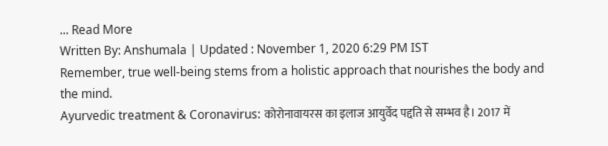... Read More
Written By: Anshumala | Updated : November 1, 2020 6:29 PM IST
Remember, true well-being stems from a holistic approach that nourishes the body and the mind.
Ayurvedic treatment & Coronavirus: कोरोनावायरस का इलाज आयुर्वेद पद्दति से सम्भव है। 2017 में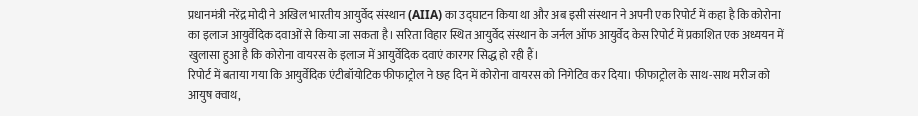प्रधानमंत्री नरेंद्र मोदी ने अखिल भारतीय आयुर्वेद संस्थान (AIIA) का उद्घाटन किया था और अब इसी संस्थान ने अपनी एक रिपोर्ट में कहा है कि कोरोना का इलाज आयुर्वेदिक दवाओं से किया जा सकता है। सरिता विहार स्थित आयुर्वेद संस्थान के जर्नल ऑफ आयुर्वेद केस रिपोर्ट में प्रकाशित एक अध्ययन में खुलासा हुआ है कि कोरोना वायरस के इलाज में आयुर्वेदिक दवाएं कारगर सिद्ध हो रही हैं।
रिपोर्ट में बताया गया कि आयुर्वेदिक एंटीबॉयोटिक फीफाट्रोल ने छह दिन में कोरोना वायरस को निगेटिव कर दिया। फीफाट्रोल के साथ-साथ मरीज को आयुष क्वाथ,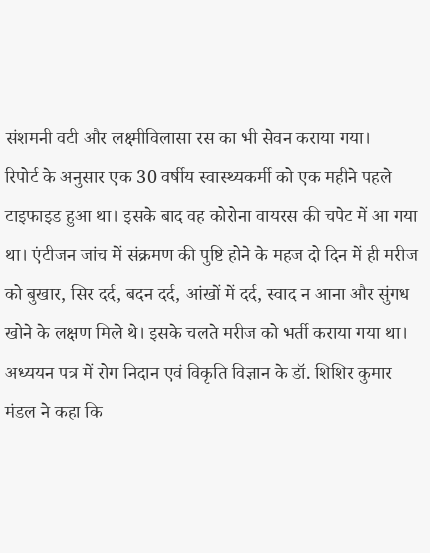संशमनी वटी और लक्ष्मीविलासा रस का भी सेवन कराया गया।
रिपोर्ट के अनुसार एक 30 वर्षीय स्वास्थ्यकर्मी को एक महीने पहले टाइफाइड हुआ था। इसके बाद वह कोरोना वायरस की चपेट में आ गया था। एंटीजन जांच में संक्रमण की पुष्टि होने के महज दो दिन में ही मरीज को बुखार, सिर दर्द, बदन दर्द, आंखों में दर्द, स्वाद न आना और सुंगध खोने के लक्षण मिले थे। इसके चलते मरीज को भर्ती कराया गया था।
अध्ययन पत्र में रोग निदान एवं विकृति विज्ञान के डॉ. शिशिर कुमार मंडल ने कहा कि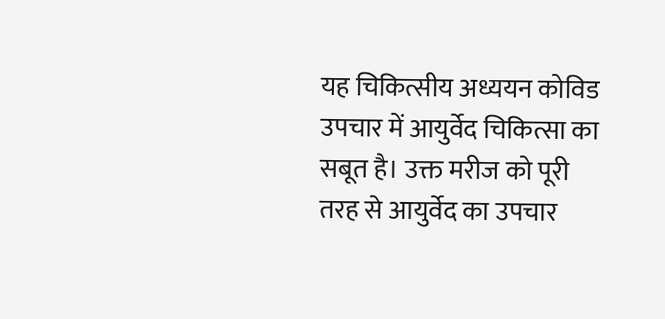यह चिकित्सीय अध्ययन कोविड उपचार में आयुर्वेद चिकित्सा का सबूत है। उक्त मरीज को पूरी तरह से आयुर्वेद का उपचार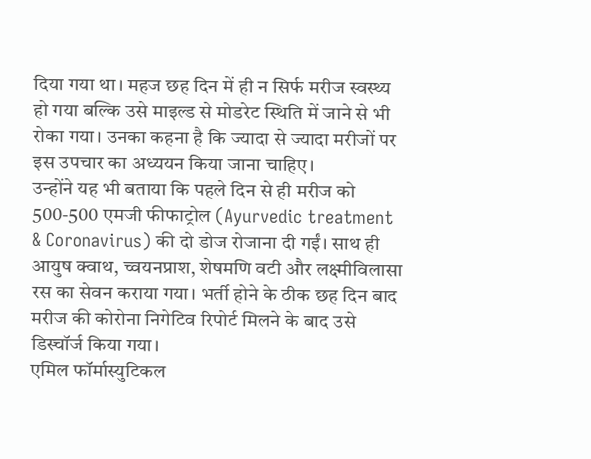दिया गया था। महज छह दिन में ही न सिर्फ मरीज स्वस्थ्य हो गया बल्कि उसे माइल्ड से मोडरेट स्थिति में जाने से भी रोका गया। उनका कहना है कि ज्यादा से ज्यादा मरीजों पर इस उपचार का अध्ययन किया जाना चाहिए।
उन्होंने यह भी बताया कि पहले दिन से ही मरीज को 500-500 एमजी फीफाट्रोल (Ayurvedic treatment & Coronavirus) की दो डोज रोजाना दी गईं। साथ ही आयुष क्वाथ, च्वयनप्राश, शेषमणि वटी और लक्ष्मीविलासा रस का सेवन कराया गया। भर्ती होने के ठीक छह दिन बाद मरीज की कोरोना निगेटिव रिपोर्ट मिलने के बाद उसे डिस्चॉर्ज किया गया।
एमिल फॉर्मास्युटिकल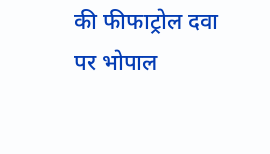की फीफाट्रोल दवा पर भोपाल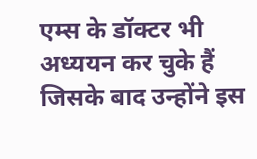एम्स के डॉक्टर भी अध्ययन कर चुके हैं जिसके बाद उन्होंने इस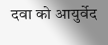दवा को आयुर्वेद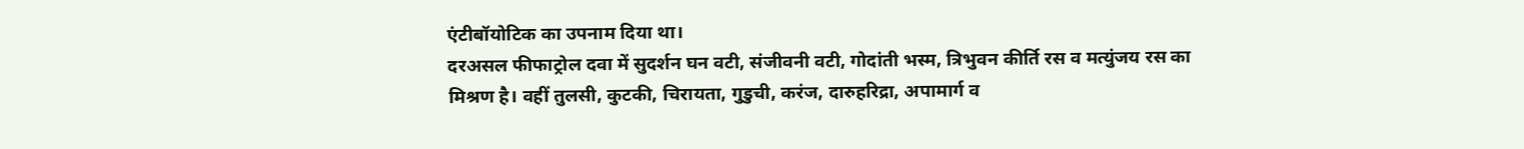एंटीबॉयोटिक का उपनाम दिया था।
दरअसल फीफाट्रोल दवा में सुदर्शन घन वटी, संजीवनी वटी, गोदांती भस्म, त्रिभुवन कीर्ति रस व मत्युंजय रस का मिश्रण है। वहीं तुलसी, कुटकी, चिरायता, गुडुची, करंज, दारुहरिद्रा, अपामार्ग व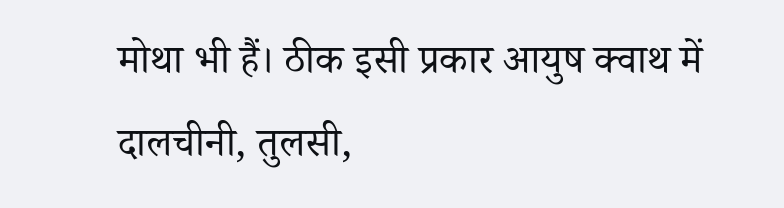मोथा भी हैं। ठीक इसी प्रकार आयुष क्वाथ में दालचीनी, तुलसी,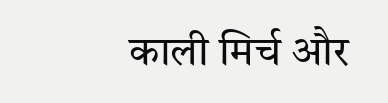काली मिर्च और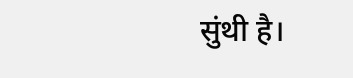सुंथी है।